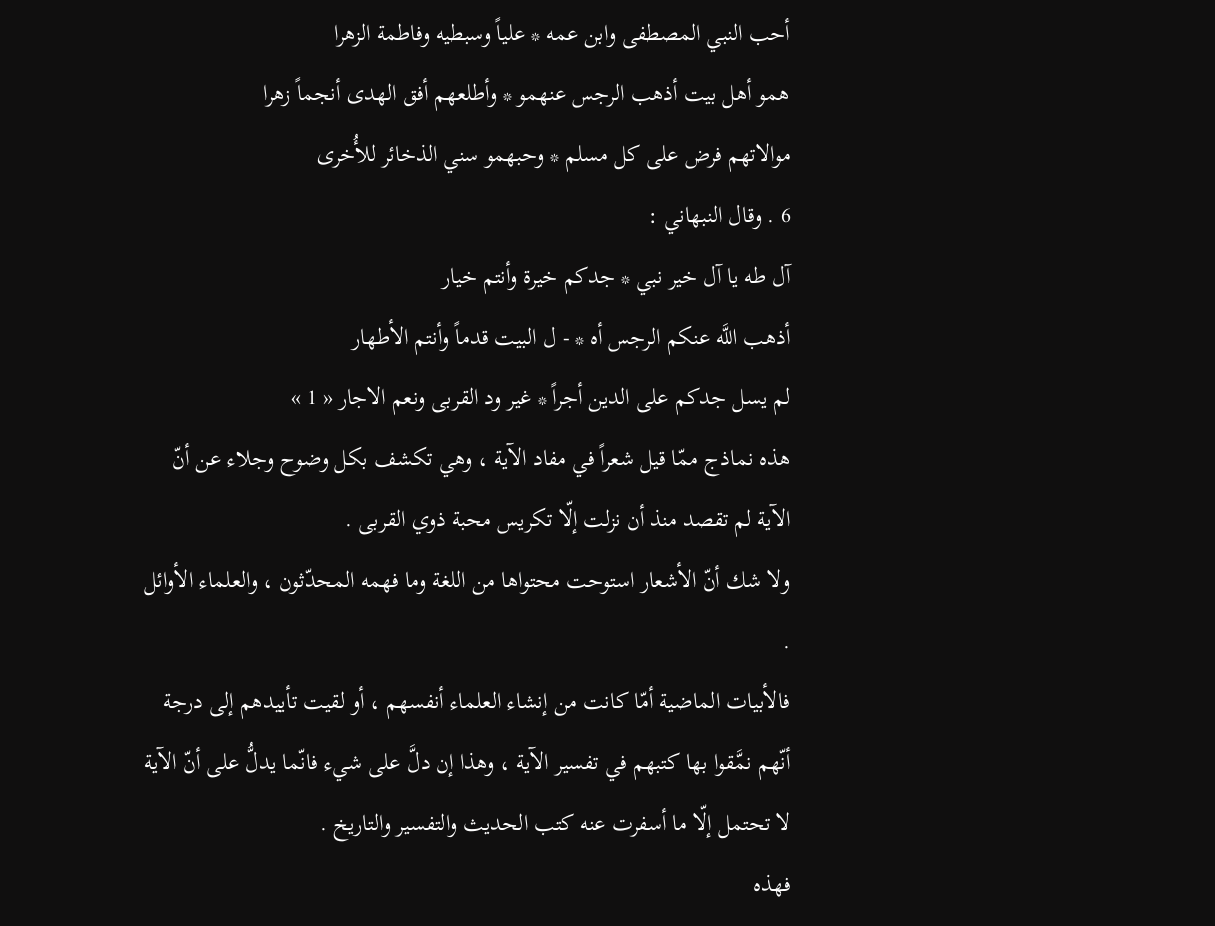أحب النبي المصطفى وابن عمه * علياً وسبطيه وفاطمة الزهرا
همو أهل بيت أذهب الرجس عنهمو * وأطلعهم أفق الهدى أنجماً زهرا
موالاتهم فرض على كل مسلم * وحبهمو سني الذخائر للأُخرى
6 . وقال النبهاني :
آل طه يا آل خير نبي * جدكم خيرة وأنتم خيار
أذهب اللَّه عنكم الرجس أه * - ل البيت قدماً وأنتم الأطهار
لم يسل جدكم على الدين أجراً * غير ود القربى ونعم الاجار « 1 »
هذه نماذج ممّا قيل شعراً في مفاد الآية ، وهي تكشف بكل وضوح وجلاء عن أنّ الآية لم تقصد منذ أن نزلت إلّا تكريس محبة ذوي القربى .
ولا شك أنّ الأشعار استوحت محتواها من اللغة وما فهمه المحدّثون ، والعلماء الأوائل .
فالأبيات الماضية أمّا كانت من إنشاء العلماء أنفسهم ، أو لقيت تأييدهم إلى درجة أنّهم نمَّقوا بها كتبهم في تفسير الآية ، وهذا إن دلَّ على شيء فانّما يدلُّ على أنّ الآية لا تحتمل إلّا ما أسفرت عنه كتب الحديث والتفسير والتاريخ .
فهذه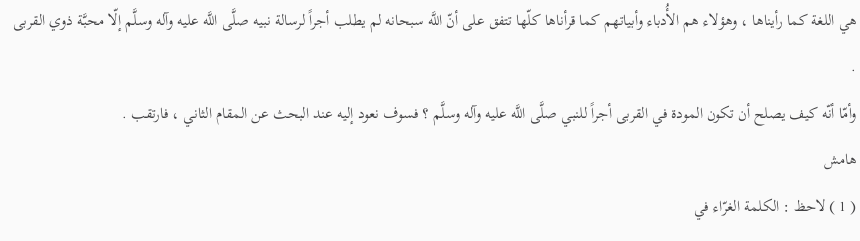هي اللغة كما رأيناها ، وهؤلاء هم الأُدباء وأبياتهم كما قرأناها كلّها تتفق على أنّ اللَّه سبحانه لم يطلب أجراً لرسالة نبيه صلَّى اللَّه عليه وآله وسلَّم إلّا محبَّة ذوي القربى .
وأمّا أنّه كيف يصلح أن تكون المودة في القربى أجراً للنبي صلَّى اللَّه عليه وآله وسلَّم ؟ فسوف نعود إليه عند البحث عن المقام الثاني ، فارتقب .
هامش
( 1 ) لاحظ : الكلمة الغرّاء في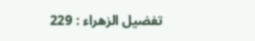تفضيل الزهراء : 229